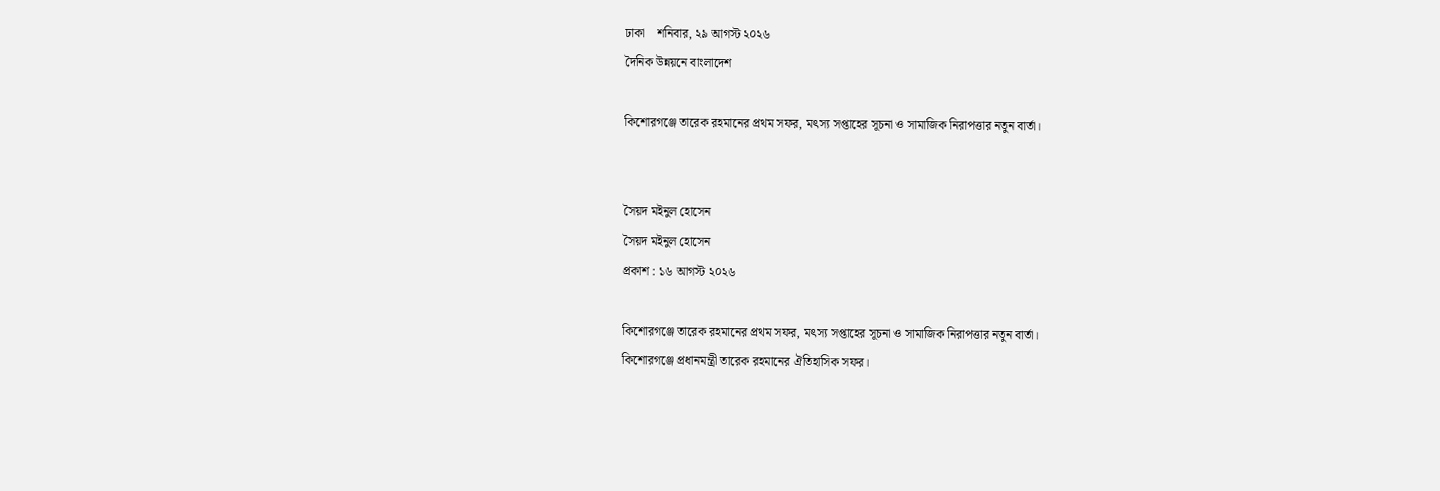ঢাকা    শনিবার, ২৯ আগস্ট ২০২৬
দৈনিক উন্নয়নে বাংলাদেশ

কিশোরগঞ্জে তারেক রহমানের প্রথম সফর, মৎস্য সপ্তাহের সূচনা ও সামাজিক নিরাপত্তার নতুন বার্তা।


সৈয়দ মইনুল হোসেন
সৈয়দ মইনুল হোসেন
প্রকাশ : ১৬ আগস্ট ২০২৬

কিশোরগঞ্জে তারেক রহমানের প্রথম সফর, মৎস্য সপ্তাহের সূচনা ও সামাজিক নিরাপত্তার নতুন বার্তা।
কিশোরগঞ্জে প্রধানমন্ত্রী তারেক রহমানের ঐতিহাসিক সফর।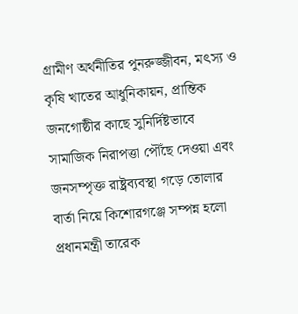গ্রামীণ অর্থনীতির পুনরুজ্জীবন, মৎস্য ও কৃষি খাতের আধুনিকায়ন, প্রান্তিক জনগোষ্ঠীর কাছে সুনির্দিষ্টভাবে সামাজিক নিরাপত্তা পৌঁছে দেওয়া এবং জনসম্পৃক্ত রাষ্ট্রব্যবস্থা গড়ে তোলার বার্তা নিয়ে কিশোরগঞ্জে সম্পন্ন হলো প্রধানমন্ত্রী তারেক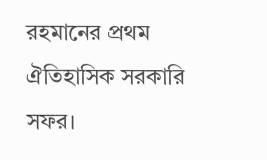রহমানের প্রথম ঐতিহাসিক সরকারি সফর।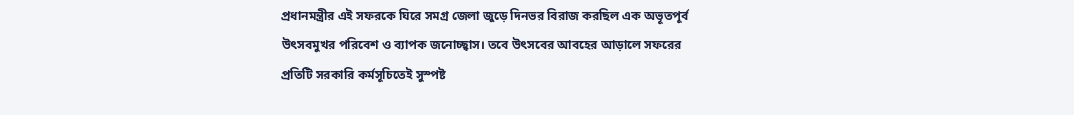প্রধানমন্ত্রীর এই সফরকে ঘিরে সমগ্র জেলা জুড়ে দিনভর বিরাজ করছিল এক অভূতপূর্ব উৎসবমুখর পরিবেশ ও ব্যাপক জনোচ্ছ্বাস। তবে উৎসবের আবহের আড়ালে সফরের প্রতিটি সরকারি কর্মসূচিতেই সুস্পষ্ট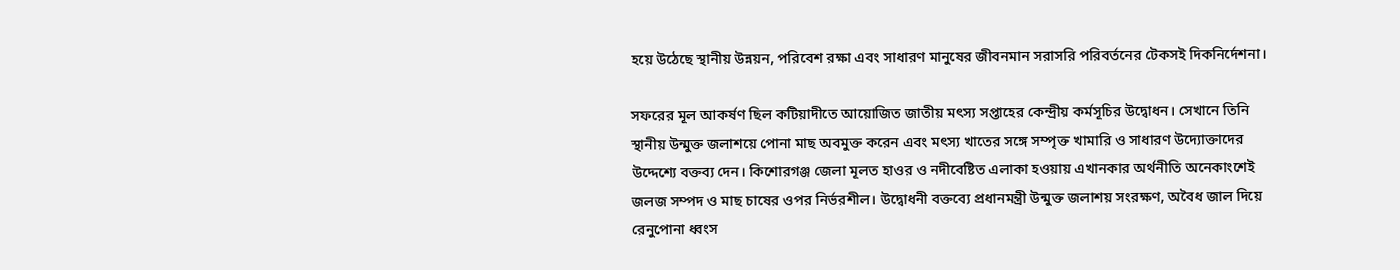হয়ে উঠেছে স্থানীয় উন্নয়ন, পরিবেশ রক্ষা এবং সাধারণ মানুষের জীবনমান সরাসরি পরিবর্তনের টেকসই দিকনির্দেশনা।

সফরের মূল আকর্ষণ ছিল কটিয়াদীতে আয়োজিত জাতীয় মৎস্য সপ্তাহের কেন্দ্রীয় কর্মসূচির উদ্বোধন। সেখানে তিনি স্থানীয় উন্মুক্ত জলাশয়ে পোনা মাছ অবমুক্ত করেন এবং মৎস্য খাতের সঙ্গে সম্পৃক্ত খামারি ও সাধারণ উদ্যোক্তাদের উদ্দেশ্যে বক্তব্য দেন। কিশোরগঞ্জ জেলা মূলত হাওর ও নদীবেষ্টিত এলাকা হওয়ায় এখানকার অর্থনীতি অনেকাংশেই জলজ সম্পদ ও মাছ চাষের ওপর নির্ভরশীল। উদ্বোধনী বক্তব্যে প্রধানমন্ত্রী উন্মুক্ত জলাশয় সংরক্ষণ, অবৈধ জাল দিয়ে রেনুপোনা ধ্বংস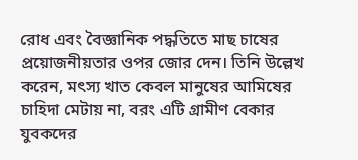রোধ এবং বৈজ্ঞানিক পদ্ধতিতে মাছ চাষের প্রয়োজনীয়তার ওপর জোর দেন। তিনি উল্লেখ করেন, মৎস্য খাত কেবল মানুষের আমিষের চাহিদা মেটায় না, বরং এটি গ্রামীণ বেকার যুবকদের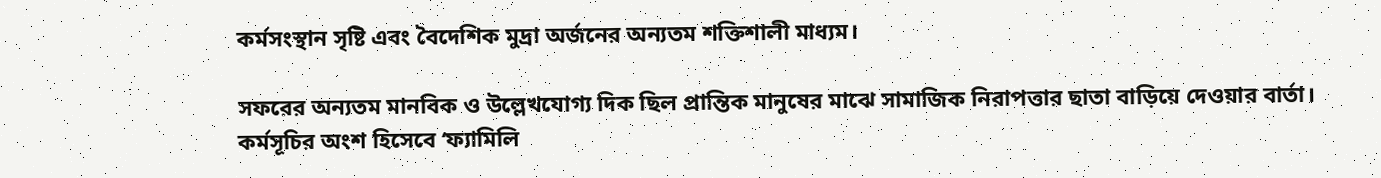কর্মসংস্থান সৃষ্টি এবং বৈদেশিক মুদ্রা অর্জনের অন্যতম শক্তিশালী মাধ্যম।

সফরের অন্যতম মানবিক ও উল্লেখযোগ্য দিক ছিল প্রান্তিক মানুষের মাঝে সামাজিক নিরাপত্তার ছাতা বাড়িয়ে দেওয়ার বার্তা। কর্মসূচির অংশ হিসেবে ‘ফ্যামিলি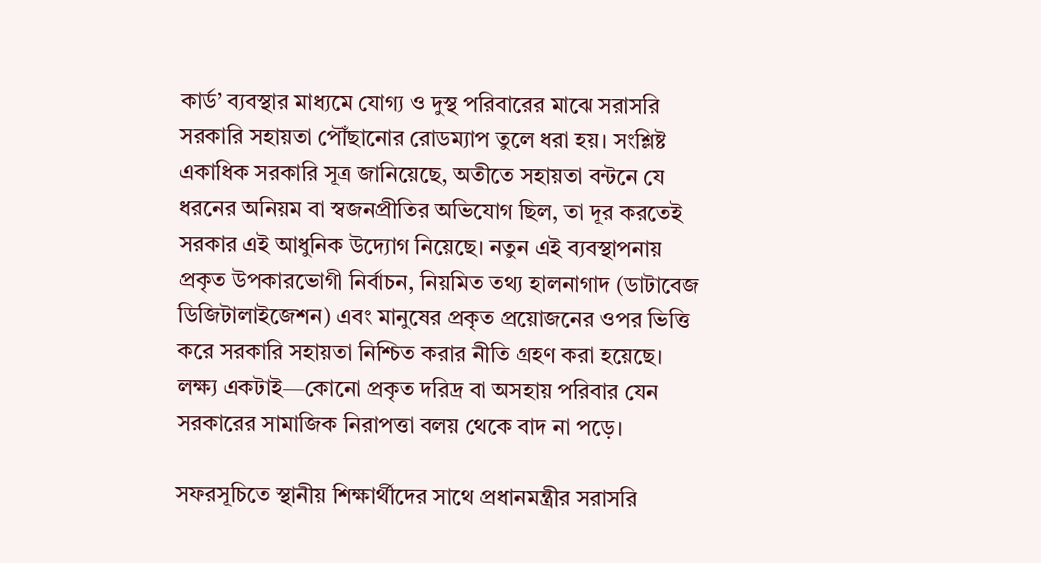কার্ড’ ব্যবস্থার মাধ্যমে যোগ্য ও দুস্থ পরিবারের মাঝে সরাসরি সরকারি সহায়তা পৌঁছানোর রোডম্যাপ তুলে ধরা হয়। সংশ্লিষ্ট একাধিক সরকারি সূত্র জানিয়েছে, অতীতে সহায়তা বন্টনে যে ধরনের অনিয়ম বা স্বজনপ্রীতির অভিযোগ ছিল, তা দূর করতেই সরকার এই আধুনিক উদ্যোগ নিয়েছে। নতুন এই ব্যবস্থাপনায় প্রকৃত উপকারভোগী নির্বাচন, নিয়মিত তথ্য হালনাগাদ (ডাটাবেজ ডিজিটালাইজেশন) এবং মানুষের প্রকৃত প্রয়োজনের ওপর ভিত্তি করে সরকারি সহায়তা নিশ্চিত করার নীতি গ্রহণ করা হয়েছে। লক্ষ্য একটাই—কোনো প্রকৃত দরিদ্র বা অসহায় পরিবার যেন সরকারের সামাজিক নিরাপত্তা বলয় থেকে বাদ না পড়ে।

সফরসূচিতে স্থানীয় শিক্ষার্থীদের সাথে প্রধানমন্ত্রীর সরাসরি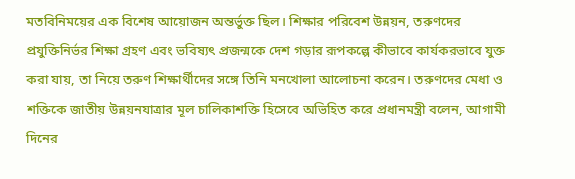মতবিনিময়ের এক বিশেষ আয়োজন অন্তর্ভুক্ত ছিল। শিক্ষার পরিবেশ উন্নয়ন, তরুণদের প্রযুক্তিনির্ভর শিক্ষা গ্রহণ এবং ভবিষ্যৎ প্রজন্মকে দেশ গড়ার রূপকল্পে কীভাবে কার্যকরভাবে যুক্ত করা যায়, তা নিয়ে তরুণ শিক্ষার্থীদের সঙ্গে তিনি মনখোলা আলোচনা করেন। তরুণদের মেধা ও শক্তিকে জাতীয় উন্নয়নযাত্রার মূল চালিকাশক্তি হিসেবে অভিহিত করে প্রধানমন্ত্রী বলেন, আগামী দিনের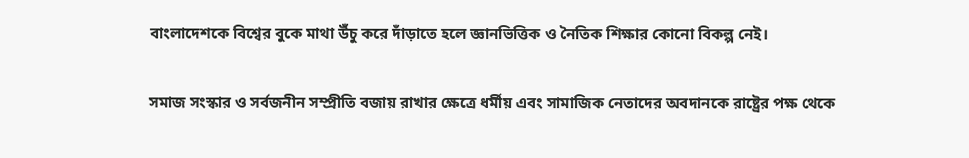বাংলাদেশকে বিশ্বের বুকে মাথা উঁচু করে দাঁড়াতে হলে জ্ঞানভিত্তিক ও নৈতিক শিক্ষার কোনো বিকল্প নেই।

সমাজ সংস্কার ও সর্বজনীন সম্প্রীতি বজায় রাখার ক্ষেত্রে ধর্মীয় এবং সামাজিক নেতাদের অবদানকে রাষ্ট্রের পক্ষ থেকে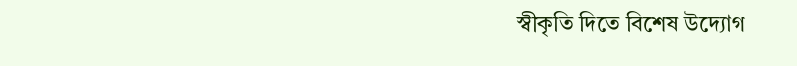স্বীকৃতি দিতে বিশেষ উদ্যোগ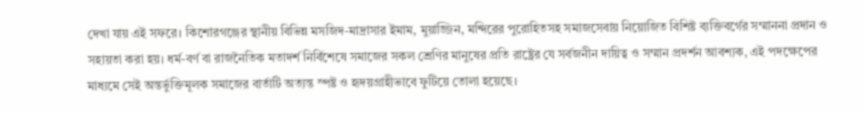দেখা যায় এই সফরে। কিশোরগঞ্জের স্থানীয় বিভিন্ন মসজিদ-মাদ্রাসার ইমাম, মুয়াজ্জিন, মন্দিরের পুরোহিতসহ সমাজসেবায় নিয়োজিত বিশিষ্ট ব্যক্তিবর্গের সম্মাননা প্রদান ও সহায়তা করা হয়। ধর্ম-বর্ণ বা রাজনৈতিক মতাদর্শ নির্বিশেষে সমাজের সকল শ্রেণির মানুষের প্রতি রাষ্ট্রের যে সর্বজনীন দায়িত্ব ও সম্মান প্রদর্শন আবশ্যক, এই পদক্ষেপের মাধ্যমে সেই অন্তর্ভুক্তিমূলক সমাজের বার্তাটি অত্যন্ত স্পষ্ট ও হৃদয়গ্রাহীভাবে ফুটিয়ে তোলা হয়েছে।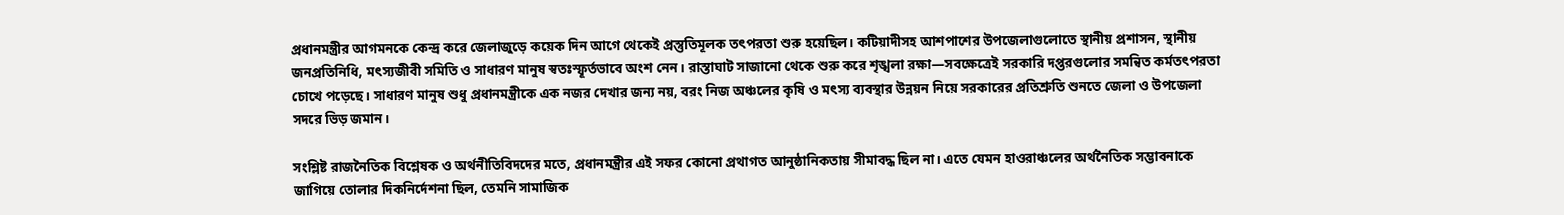প্রধানমন্ত্রীর আগমনকে কেন্দ্র করে জেলাজুড়ে কয়েক দিন আগে থেকেই প্রস্তুতিমূলক তৎপরতা শুরু হয়েছিল। কটিয়াদীসহ আশপাশের উপজেলাগুলোতে স্থানীয় প্রশাসন, স্থানীয় জনপ্রতিনিধি, মৎস্যজীবী সমিতি ও সাধারণ মানুষ স্বতঃস্ফূর্তভাবে অংশ নেন। রাস্তাঘাট সাজানো থেকে শুরু করে শৃঙ্খলা রক্ষা—সবক্ষেত্রেই সরকারি দপ্তরগুলোর সমন্বিত কর্মতৎপরতা চোখে পড়েছে। সাধারণ মানুষ শুধু প্রধানমন্ত্রীকে এক নজর দেখার জন্য নয়, বরং নিজ অঞ্চলের কৃষি ও মৎস্য ব্যবস্থার উন্নয়ন নিয়ে সরকারের প্রতিশ্রুতি শুনতে জেলা ও উপজেলা সদরে ভিড় জমান।

সংশ্লিষ্ট রাজনৈতিক বিশ্লেষক ও অর্থনীতিবিদদের মতে, প্রধানমন্ত্রীর এই সফর কোনো প্রথাগত আনুষ্ঠানিকতায় সীমাবদ্ধ ছিল না। এতে যেমন হাওরাঞ্চলের অর্থনৈতিক সম্ভাবনাকে জাগিয়ে তোলার দিকনির্দেশনা ছিল, তেমনি সামাজিক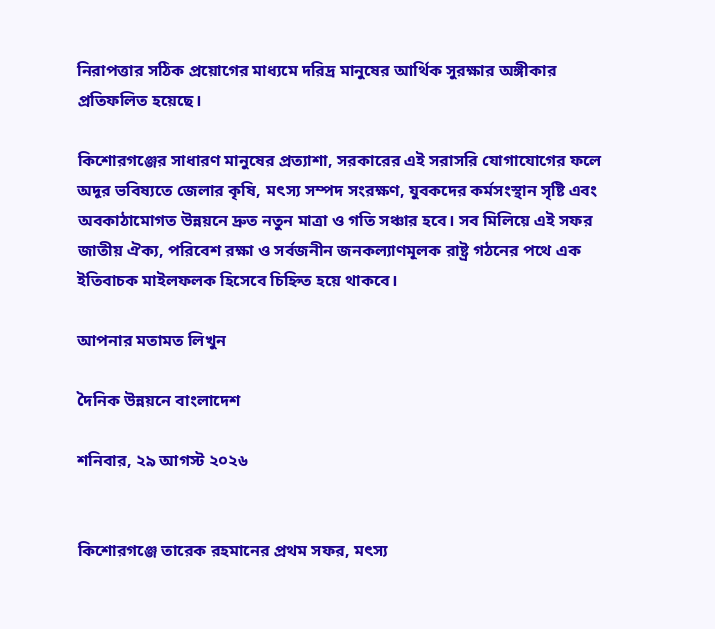নিরাপত্তার সঠিক প্রয়োগের মাধ্যমে দরিদ্র মানুষের আর্থিক সুরক্ষার অঙ্গীকার প্রতিফলিত হয়েছে।

কিশোরগঞ্জের সাধারণ মানুষের প্রত্যাশা, সরকারের এই সরাসরি যোগাযোগের ফলে অদূর ভবিষ্যতে জেলার কৃষি, মৎস্য সম্পদ সংরক্ষণ, যুবকদের কর্মসংস্থান সৃষ্টি এবং অবকাঠামোগত উন্নয়নে দ্রুত নতুন মাত্রা ও গতি সঞ্চার হবে। সব মিলিয়ে এই সফর জাতীয় ঐক্য, পরিবেশ রক্ষা ও সর্বজনীন জনকল্যাণমূলক রাষ্ট্র গঠনের পথে এক ইতিবাচক মাইলফলক হিসেবে চিহ্নিত হয়ে থাকবে।

আপনার মতামত লিখুন

দৈনিক উন্নয়নে বাংলাদেশ

শনিবার, ২৯ আগস্ট ২০২৬


কিশোরগঞ্জে তারেক রহমানের প্রথম সফর, মৎস্য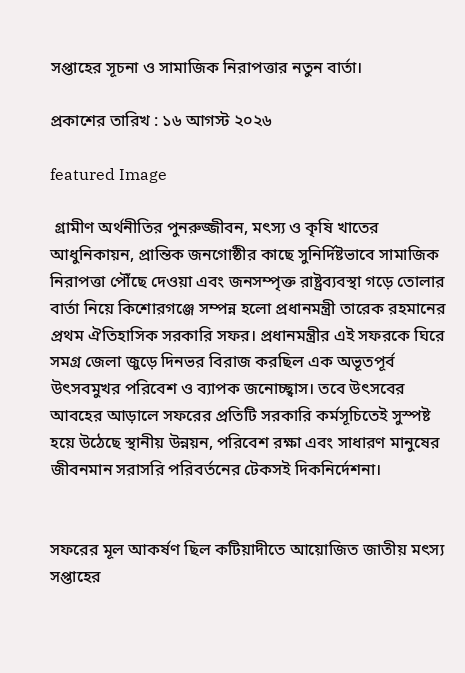সপ্তাহের সূচনা ও সামাজিক নিরাপত্তার নতুন বার্তা।

প্রকাশের তারিখ : ১৬ আগস্ট ২০২৬

featured Image

 গ্রামীণ অর্থনীতির পুনরুজ্জীবন, মৎস্য ও কৃষি খাতের আধুনিকায়ন, প্রান্তিক জনগোষ্ঠীর কাছে সুনির্দিষ্টভাবে সামাজিক নিরাপত্তা পৌঁছে দেওয়া এবং জনসম্পৃক্ত রাষ্ট্রব্যবস্থা গড়ে তোলার বার্তা নিয়ে কিশোরগঞ্জে সম্পন্ন হলো প্রধানমন্ত্রী তারেক রহমানের প্রথম ঐতিহাসিক সরকারি সফর। প্রধানমন্ত্রীর এই সফরকে ঘিরে সমগ্র জেলা জুড়ে দিনভর বিরাজ করছিল এক অভূতপূর্ব উৎসবমুখর পরিবেশ ও ব্যাপক জনোচ্ছ্বাস। তবে উৎসবের আবহের আড়ালে সফরের প্রতিটি সরকারি কর্মসূচিতেই সুস্পষ্ট হয়ে উঠেছে স্থানীয় উন্নয়ন, পরিবেশ রক্ষা এবং সাধারণ মানুষের জীবনমান সরাসরি পরিবর্তনের টেকসই দিকনির্দেশনা।


সফরের মূল আকর্ষণ ছিল কটিয়াদীতে আয়োজিত জাতীয় মৎস্য সপ্তাহের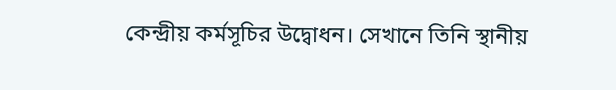কেন্দ্রীয় কর্মসূচির উদ্বোধন। সেখানে তিনি স্থানীয়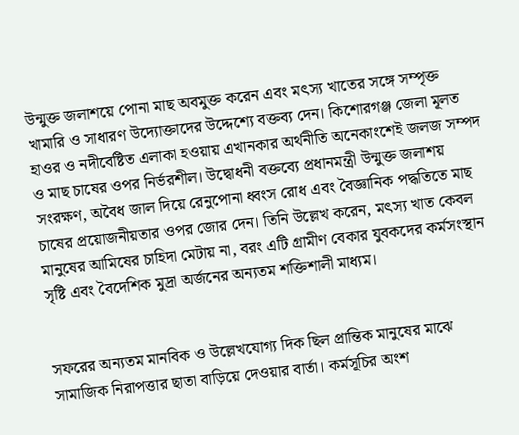উন্মুক্ত জলাশয়ে পোনা মাছ অবমুক্ত করেন এবং মৎস্য খাতের সঙ্গে সম্পৃক্ত খামারি ও সাধারণ উদ্যোক্তাদের উদ্দেশ্যে বক্তব্য দেন। কিশোরগঞ্জ জেলা মূলত হাওর ও নদীবেষ্টিত এলাকা হওয়ায় এখানকার অর্থনীতি অনেকাংশেই জলজ সম্পদ ও মাছ চাষের ওপর নির্ভরশীল। উদ্বোধনী বক্তব্যে প্রধানমন্ত্রী উন্মুক্ত জলাশয় সংরক্ষণ, অবৈধ জাল দিয়ে রেনুপোনা ধ্বংস রোধ এবং বৈজ্ঞানিক পদ্ধতিতে মাছ চাষের প্রয়োজনীয়তার ওপর জোর দেন। তিনি উল্লেখ করেন, মৎস্য খাত কেবল মানুষের আমিষের চাহিদা মেটায় না, বরং এটি গ্রামীণ বেকার যুবকদের কর্মসংস্থান সৃষ্টি এবং বৈদেশিক মুদ্রা অর্জনের অন্যতম শক্তিশালী মাধ্যম।


সফরের অন্যতম মানবিক ও উল্লেখযোগ্য দিক ছিল প্রান্তিক মানুষের মাঝে সামাজিক নিরাপত্তার ছাতা বাড়িয়ে দেওয়ার বার্তা। কর্মসূচির অংশ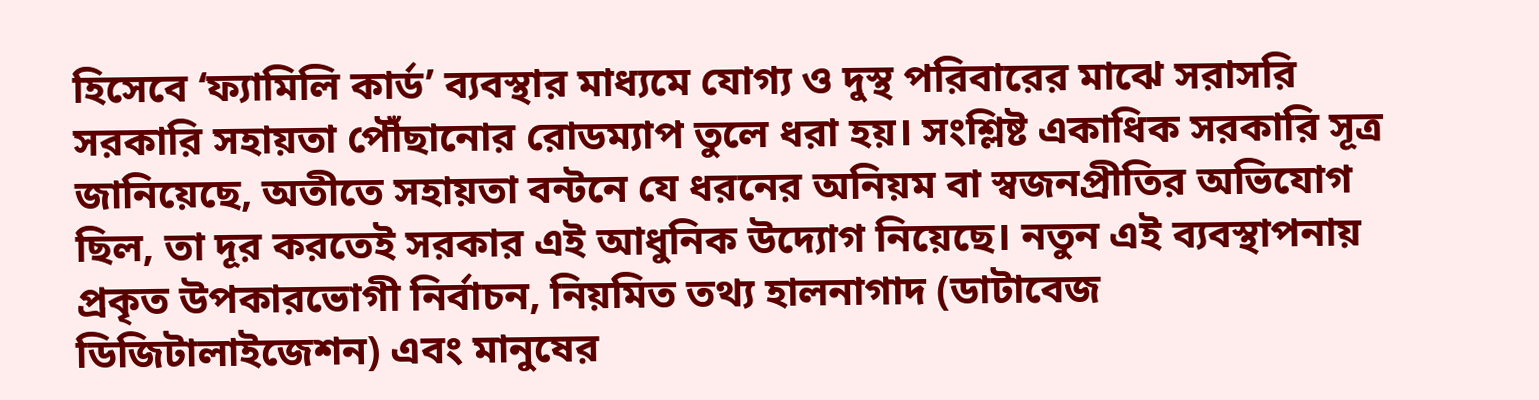হিসেবে ‘ফ্যামিলি কার্ড’ ব্যবস্থার মাধ্যমে যোগ্য ও দুস্থ পরিবারের মাঝে সরাসরি সরকারি সহায়তা পৌঁছানোর রোডম্যাপ তুলে ধরা হয়। সংশ্লিষ্ট একাধিক সরকারি সূত্র জানিয়েছে, অতীতে সহায়তা বন্টনে যে ধরনের অনিয়ম বা স্বজনপ্রীতির অভিযোগ ছিল, তা দূর করতেই সরকার এই আধুনিক উদ্যোগ নিয়েছে। নতুন এই ব্যবস্থাপনায় প্রকৃত উপকারভোগী নির্বাচন, নিয়মিত তথ্য হালনাগাদ (ডাটাবেজ ডিজিটালাইজেশন) এবং মানুষের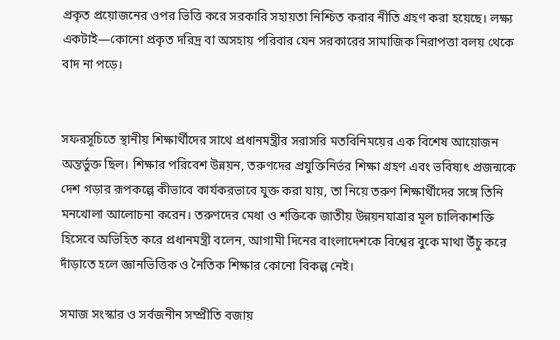প্রকৃত প্রয়োজনের ওপর ভিত্তি করে সরকারি সহায়তা নিশ্চিত করার নীতি গ্রহণ করা হয়েছে। লক্ষ্য একটাই—কোনো প্রকৃত দরিদ্র বা অসহায় পরিবার যেন সরকারের সামাজিক নিরাপত্তা বলয় থেকে বাদ না পড়ে।


সফরসূচিতে স্থানীয় শিক্ষার্থীদের সাথে প্রধানমন্ত্রীর সরাসরি মতবিনিময়ের এক বিশেষ আয়োজন অন্তর্ভুক্ত ছিল। শিক্ষার পরিবেশ উন্নয়ন, তরুণদের প্রযুক্তিনির্ভর শিক্ষা গ্রহণ এবং ভবিষ্যৎ প্রজন্মকে দেশ গড়ার রূপকল্পে কীভাবে কার্যকরভাবে যুক্ত করা যায়, তা নিয়ে তরুণ শিক্ষার্থীদের সঙ্গে তিনি মনখোলা আলোচনা করেন। তরুণদের মেধা ও শক্তিকে জাতীয় উন্নয়নযাত্রার মূল চালিকাশক্তি হিসেবে অভিহিত করে প্রধানমন্ত্রী বলেন, আগামী দিনের বাংলাদেশকে বিশ্বের বুকে মাথা উঁচু করে দাঁড়াতে হলে জ্ঞানভিত্তিক ও নৈতিক শিক্ষার কোনো বিকল্প নেই।

সমাজ সংস্কার ও সর্বজনীন সম্প্রীতি বজায়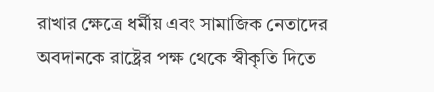রাখার ক্ষেত্রে ধর্মীয় এবং সামাজিক নেতাদের অবদানকে রাষ্ট্রের পক্ষ থেকে স্বীকৃতি দিতে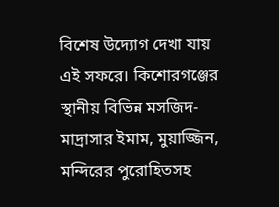বিশেষ উদ্যোগ দেখা যায় এই সফরে। কিশোরগঞ্জের স্থানীয় বিভিন্ন মসজিদ-মাদ্রাসার ইমাম, মুয়াজ্জিন, মন্দিরের পুরোহিতসহ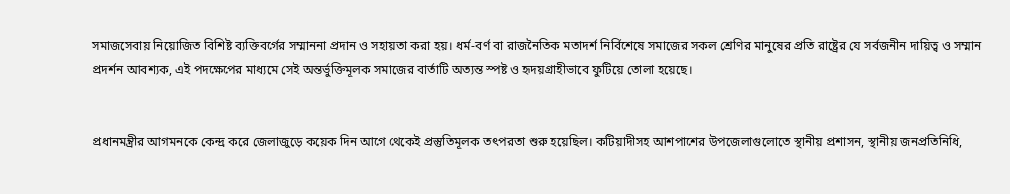সমাজসেবায় নিয়োজিত বিশিষ্ট ব্যক্তিবর্গের সম্মাননা প্রদান ও সহায়তা করা হয়। ধর্ম-বর্ণ বা রাজনৈতিক মতাদর্শ নির্বিশেষে সমাজের সকল শ্রেণির মানুষের প্রতি রাষ্ট্রের যে সর্বজনীন দায়িত্ব ও সম্মান প্রদর্শন আবশ্যক, এই পদক্ষেপের মাধ্যমে সেই অন্তর্ভুক্তিমূলক সমাজের বার্তাটি অত্যন্ত স্পষ্ট ও হৃদয়গ্রাহীভাবে ফুটিয়ে তোলা হয়েছে।


প্রধানমন্ত্রীর আগমনকে কেন্দ্র করে জেলাজুড়ে কয়েক দিন আগে থেকেই প্রস্তুতিমূলক তৎপরতা শুরু হয়েছিল। কটিয়াদীসহ আশপাশের উপজেলাগুলোতে স্থানীয় প্রশাসন, স্থানীয় জনপ্রতিনিধি,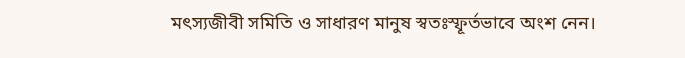মৎস্যজীবী সমিতি ও সাধারণ মানুষ স্বতঃস্ফূর্তভাবে অংশ নেন।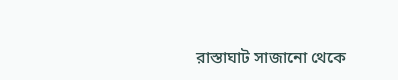রাস্তাঘাট সাজানো থেকে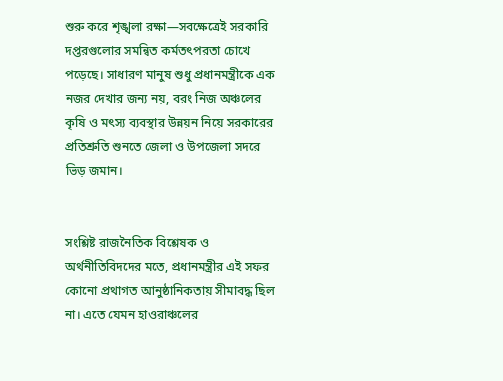শুরু করে শৃঙ্খলা রক্ষা—সবক্ষেত্রেই সরকারি দপ্তরগুলোর সমন্বিত কর্মতৎপরতা চোখে পড়েছে। সাধারণ মানুষ শুধু প্রধানমন্ত্রীকে এক নজর দেখার জন্য নয়, বরং নিজ অঞ্চলের কৃষি ও মৎস্য ব্যবস্থার উন্নয়ন নিয়ে সরকারের প্রতিশ্রুতি শুনতে জেলা ও উপজেলা সদরে ভিড় জমান।


সংশ্লিষ্ট রাজনৈতিক বিশ্লেষক ও অর্থনীতিবিদদের মতে, প্রধানমন্ত্রীর এই সফর কোনো প্রথাগত আনুষ্ঠানিকতায় সীমাবদ্ধ ছিল না। এতে যেমন হাওরাঞ্চলের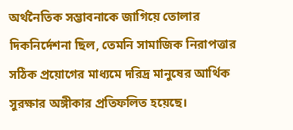অর্থনৈতিক সম্ভাবনাকে জাগিয়ে তোলার দিকনির্দেশনা ছিল, তেমনি সামাজিক নিরাপত্তার সঠিক প্রয়োগের মাধ্যমে দরিদ্র মানুষের আর্থিক সুরক্ষার অঙ্গীকার প্রতিফলিত হয়েছে।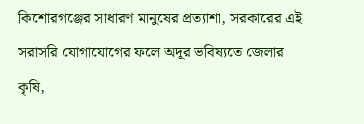কিশোরগঞ্জের সাধারণ মানুষের প্রত্যাশা, সরকারের এই সরাসরি যোগাযোগের ফলে অদূর ভবিষ্যতে জেলার কৃষি,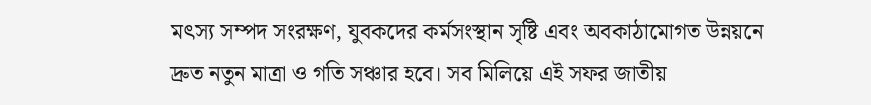মৎস্য সম্পদ সংরক্ষণ, যুবকদের কর্মসংস্থান সৃষ্টি এবং অবকাঠামোগত উন্নয়নে দ্রুত নতুন মাত্রা ও গতি সঞ্চার হবে। সব মিলিয়ে এই সফর জাতীয়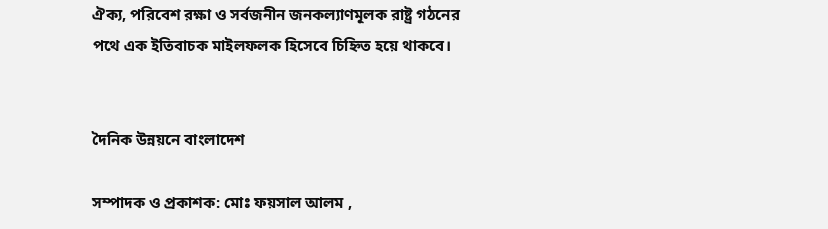ঐক্য, পরিবেশ রক্ষা ও সর্বজনীন জনকল্যাণমূলক রাষ্ট্র গঠনের পথে এক ইতিবাচক মাইলফলক হিসেবে চিহ্নিত হয়ে থাকবে।


দৈনিক উন্নয়নে বাংলাদেশ

সম্পাদক ও প্রকাশক: মোঃ ফয়সাল আলম ,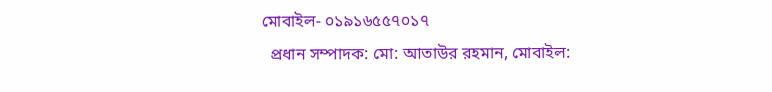মোবাইল- ০১৯১৬৫৫৭০১৭
  প্রধান সম্পাদক: মো: আতাউর রহমান, মোবাইল: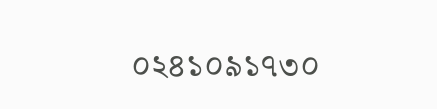০২৪১০৯১৭৩০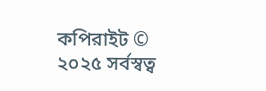কপিরাইট © ২০২৫ সর্বস্বত্ব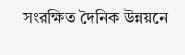সংরক্ষিত দৈনিক উন্নয়নে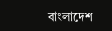বাংলাদেশ